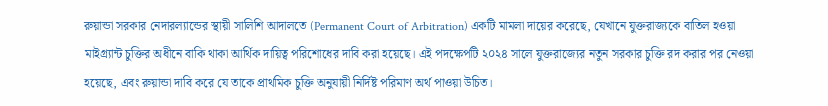রুয়ান্ডা সরকার নেদারল্যান্ডের স্থায়ী সালিশি আদালতে (Permanent Court of Arbitration) একটি মামলা দায়ের করেছে, যেখানে যুক্তরাজ্যকে বাতিল হওয়া মাইগ্র্যান্ট চুক্তির অধীনে বাকি থাকা আর্থিক দায়িত্ব পরিশোধের দাবি করা হয়েছে। এই পদক্ষেপটি ২০২৪ সালে যুক্তরাজ্যের নতুন সরকার চুক্তি রদ করার পর নেওয়া হয়েছে, এবং রুয়ান্ডা দাবি করে যে তাকে প্রাথমিক চুক্তি অনুযায়ী নির্দিষ্ট পরিমাণ অর্থ পাওয়া উচিত।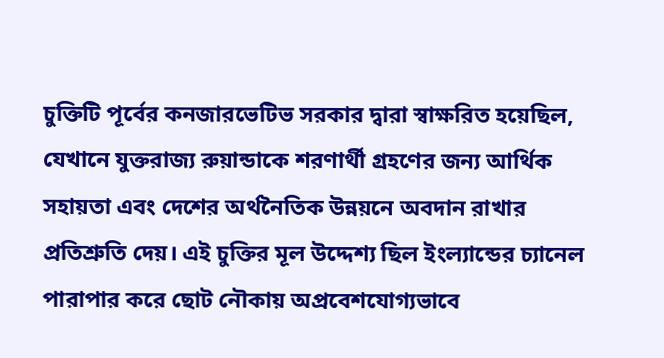চুক্তিটি পূর্বের কনজারভেটিভ সরকার দ্বারা স্বাক্ষরিত হয়েছিল, যেখানে যুক্তরাজ্য রুয়ান্ডাকে শরণার্থী গ্রহণের জন্য আর্থিক সহায়তা এবং দেশের অর্থনৈতিক উন্নয়নে অবদান রাখার প্রতিশ্রুতি দেয়। এই চুক্তির মূল উদ্দেশ্য ছিল ইংল্যান্ডের চ্যানেল পারাপার করে ছোট নৌকায় অপ্রবেশযোগ্যভাবে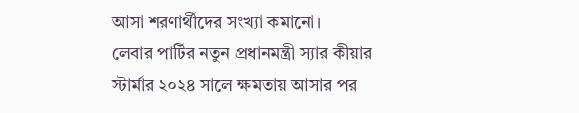আসা শরণার্থীদের সংখ্যা কমানো।
লেবার পার্টির নতুন প্রধানমন্ত্রী স্যার কীয়ার স্টার্মার ২০২৪ সালে ক্ষমতায় আসার পর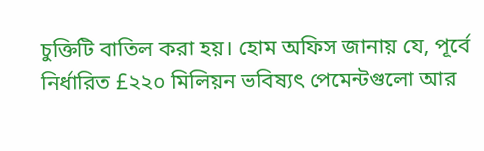চুক্তিটি বাতিল করা হয়। হোম অফিস জানায় যে, পূর্বে নির্ধারিত £২২০ মিলিয়ন ভবিষ্যৎ পেমেন্টগুলো আর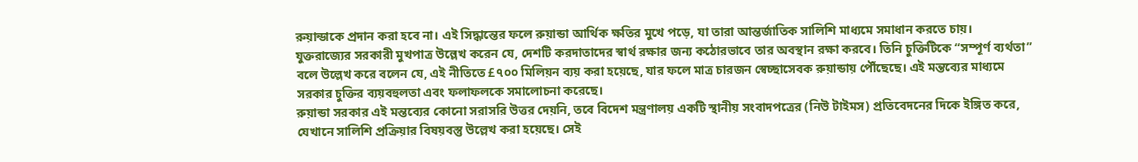রুয়ান্ডাকে প্রদান করা হবে না। এই সিদ্ধান্তের ফলে রুয়ান্ডা আর্থিক ক্ষতির মুখে পড়ে, যা তারা আন্তর্জাতিক সালিশি মাধ্যমে সমাধান করতে চায়।
যুক্তরাজ্যের সরকারী মুখপাত্র উল্লেখ করেন যে, দেশটি করদাতাদের স্বার্থ রক্ষার জন্য কঠোরভাবে তার অবস্থান রক্ষা করবে। তিনি চুক্তিটিকে “সম্পূর্ণ ব্যর্থতা” বলে উল্লেখ করে বলেন যে, এই নীতিতে £৭০০ মিলিয়ন ব্যয় করা হয়েছে, যার ফলে মাত্র চারজন স্বেচ্ছাসেবক রুয়ান্ডায় পৌঁছেছে। এই মন্তব্যের মাধ্যমে সরকার চুক্তির ব্যয়বহুলতা এবং ফলাফলকে সমালোচনা করেছে।
রুয়ান্ডা সরকার এই মন্তব্যের কোনো সরাসরি উত্তর দেয়নি, তবে বিদেশ মন্ত্রণালয় একটি স্থানীয় সংবাদপত্রের (নিউ টাইমস) প্রতিবেদনের দিকে ইঙ্গিত করে, যেখানে সালিশি প্রক্রিয়ার বিষয়বস্তু উল্লেখ করা হয়েছে। সেই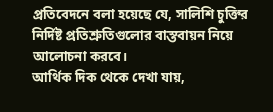প্রতিবেদনে বলা হয়েছে যে, সালিশি চুক্তির নির্দিষ্ট প্রতিশ্রুতিগুলোর বাস্তবায়ন নিয়ে আলোচনা করবে।
আর্থিক দিক থেকে দেখা যায়,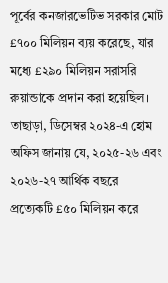পূর্বের কনজারভেটিভ সরকার মোট £৭০০ মিলিয়ন ব্যয় করেছে, যার মধ্যে £২৯০ মিলিয়ন সরাসরি রুয়ান্ডাকে প্রদান করা হয়েছিল। তাছাড়া, ডিসেম্বর ২০২৪-এ হোম অফিস জানায় যে, ২০২৫-২৬ এবং ২০২৬-২৭ আর্থিক বছরে প্রত্যেকটি £৫০ মিলিয়ন করে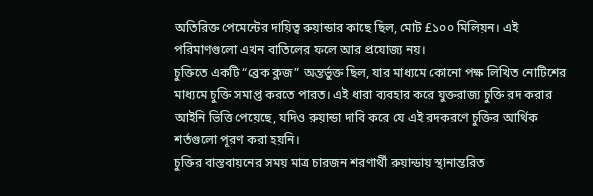অতিরিক্ত পেমেন্টের দায়িত্ব রুয়ান্ডার কাছে ছিল, মোট £১০০ মিলিয়ন। এই পরিমাণগুলো এখন বাতিলের ফলে আর প্রযোজ্য নয়।
চুক্তিতে একটি “ব্রেক ক্লজ” অন্তর্ভুক্ত ছিল, যার মাধ্যমে কোনো পক্ষ লিখিত নোটিশের মাধ্যমে চুক্তি সমাপ্ত করতে পারত। এই ধারা ব্যবহার করে যুক্তরাজ্য চুক্তি রদ করার আইনি ভিত্তি পেয়েছে, যদিও রুয়ান্ডা দাবি করে যে এই রদকরণে চুক্তির আর্থিক শর্তগুলো পূরণ করা হয়নি।
চুক্তির বাস্তবায়নের সময় মাত্র চারজন শরণার্থী রুয়ান্ডায় স্থানান্তরিত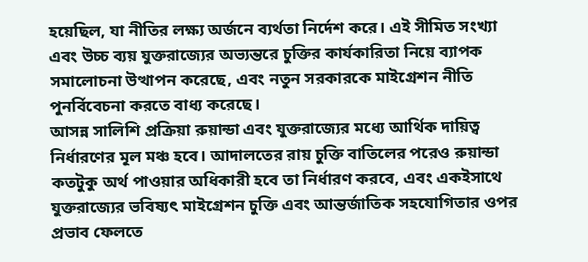হয়েছিল, যা নীতির লক্ষ্য অর্জনে ব্যর্থতা নির্দেশ করে। এই সীমিত সংখ্যা এবং উচ্চ ব্যয় যুক্তরাজ্যের অভ্যন্তরে চুক্তির কার্যকারিতা নিয়ে ব্যাপক সমালোচনা উত্থাপন করেছে, এবং নতুন সরকারকে মাইগ্রেশন নীতি পুনর্বিবেচনা করতে বাধ্য করেছে।
আসন্ন সালিশি প্রক্রিয়া রুয়ান্ডা এবং যুক্তরাজ্যের মধ্যে আর্থিক দায়িত্ব নির্ধারণের মূল মঞ্চ হবে। আদালতের রায় চুক্তি বাতিলের পরেও রুয়ান্ডা কতটুকু অর্থ পাওয়ার অধিকারী হবে তা নির্ধারণ করবে, এবং একইসাথে যুক্তরাজ্যের ভবিষ্যৎ মাইগ্রেশন চুক্তি এবং আন্তর্জাতিক সহযোগিতার ওপর প্রভাব ফেলতে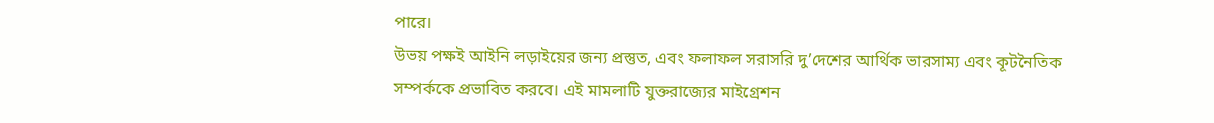পারে।
উভয় পক্ষই আইনি লড়াইয়ের জন্য প্রস্তুত, এবং ফলাফল সরাসরি দু’দেশের আর্থিক ভারসাম্য এবং কূটনৈতিক সম্পর্ককে প্রভাবিত করবে। এই মামলাটি যুক্তরাজ্যের মাইগ্রেশন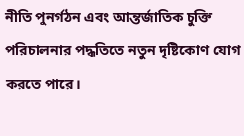নীতি পুনর্গঠন এবং আন্তর্জাতিক চুক্তি পরিচালনার পদ্ধতিতে নতুন দৃষ্টিকোণ যোগ করতে পারে।